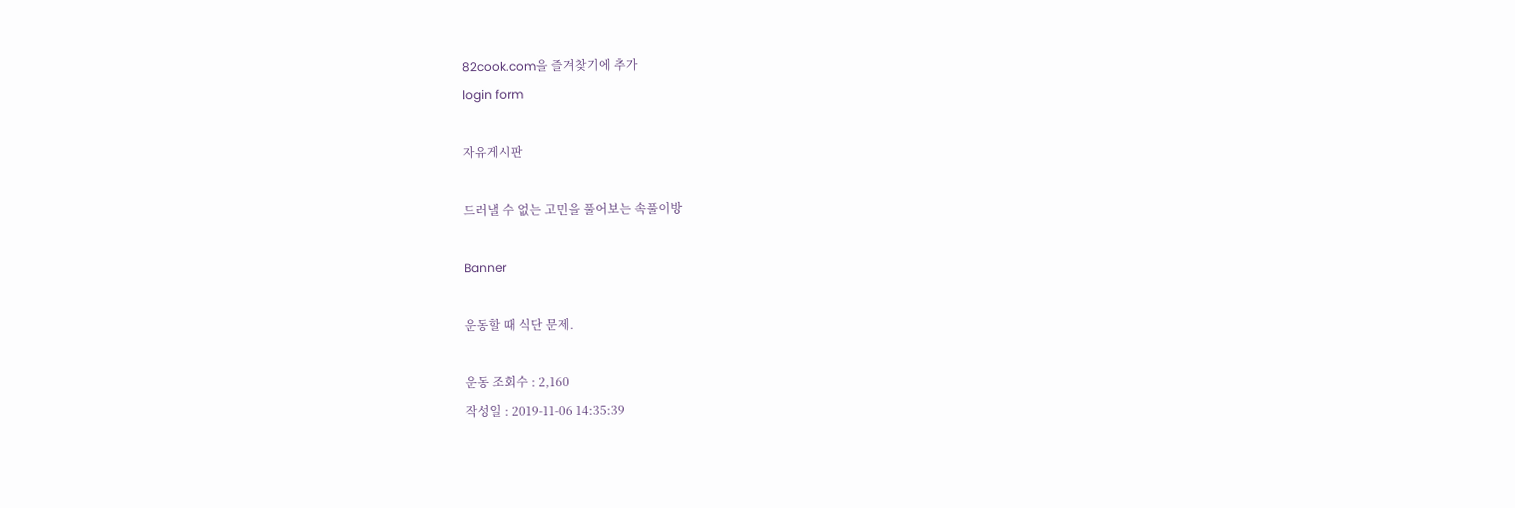82cook.com을 즐겨찾기에 추가
login form

자유게시판

드러낼 수 없는 고민을 풀어보는 속풀이방

Banner

운동할 때 식단 문제.

운동 조회수 : 2,160
작성일 : 2019-11-06 14:35:39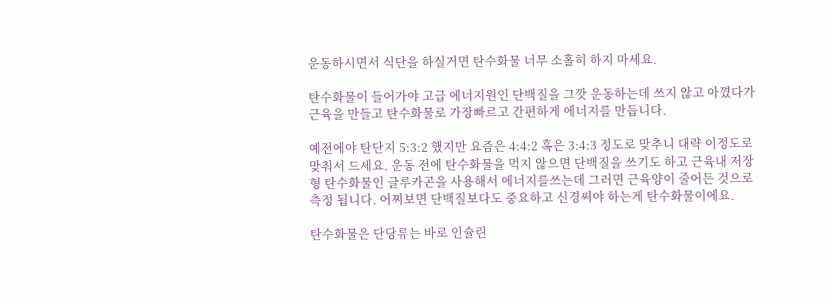운동하시면서 식단을 하실거면 탄수화물 너무 소홀히 하지 마세요.

탄수화물이 들어가야 고급 에너지원인 단백질을 그깟 운동하는데 쓰지 않고 아꼈다가 근육을 만들고 탄수화물로 가장빠르고 간편하게 에너지를 만듭니다.

예전에야 탄단지 5:3:2 했지만 요즘은 4:4:2 혹은 3:4:3 정도로 맞추니 대략 이정도로 맞춰서 드세요. 운동 전에 탄수화물을 먹지 않으면 단백질을 쓰기도 하고 근육내 저장형 탄수화물인 글루카곤을 사용해서 에너지를쓰는데 그러면 근육양이 줄어든 것으로 측정 됩니다. 어찌보면 단백질보다도 중요하고 신경써야 하는게 탄수화물이에요.

탄수화물은 단당류는 바로 인슐린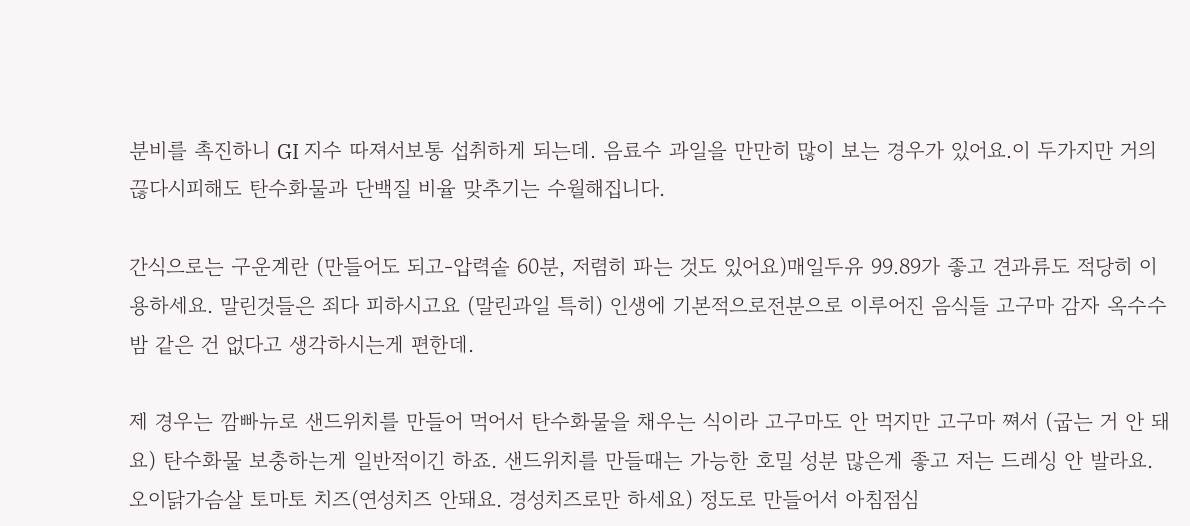분비를 촉진하니 GI 지수 따져서보통 섭취하게 되는데. 음료수 과일을 만만히 많이 보는 경우가 있어요.이 두가지만 거의 끊다시피해도 탄수화물과 단백질 비율 맞추기는 수월해집니다.

간식으로는 구운계란 (만들어도 되고-압력솥 60분, 저렴히 파는 것도 있어요)매일두유 99.89가 좋고 견과류도 적당히 이용하세요. 말린것들은 죄다 피하시고요 (말린과일 특히) 인생에 기본적으로전분으로 이루어진 음식들 고구마 감자 옥수수 밤 같은 건 없다고 생각하시는게 편한데.

제 경우는 깜빠뉴로 샌드위치를 만들어 먹어서 탄수화물을 채우는 식이라 고구마도 안 먹지만 고구마 쪄서 (굽는 거 안 돼요) 탄수화물 보충하는게 일반적이긴 하죠. 샌드위치를 만들때는 가능한 호밀 성분 많은게 좋고 저는 드레싱 안 발라요. 오이닭가슴살 토마토 치즈(연성치즈 안돼요. 경성치즈로만 하세요) 정도로 만들어서 아침점심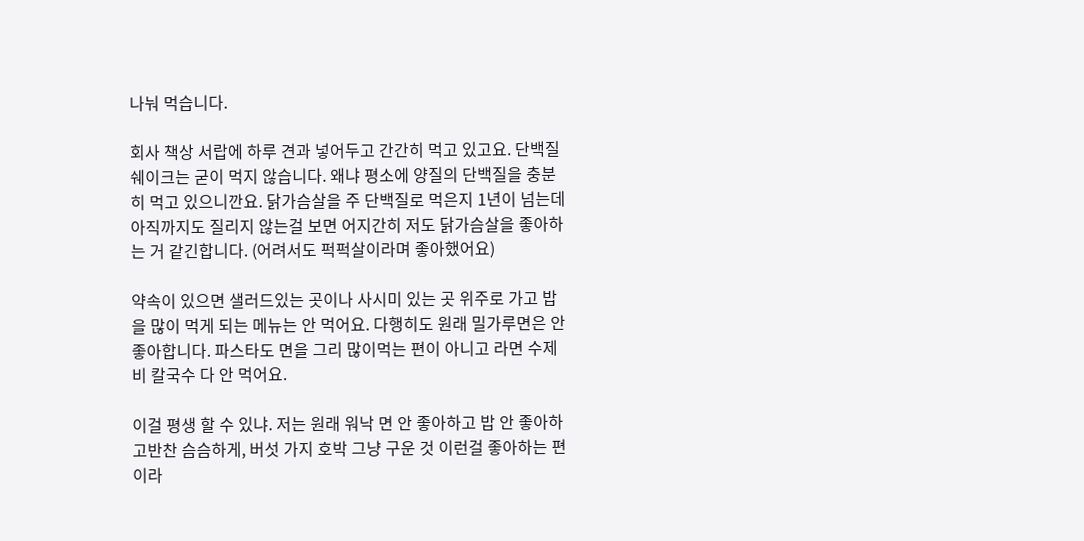나눠 먹습니다.

회사 책상 서랍에 하루 견과 넣어두고 간간히 먹고 있고요. 단백질쉐이크는 굳이 먹지 않습니다. 왜냐 평소에 양질의 단백질을 충분히 먹고 있으니깐요. 닭가슴살을 주 단백질로 먹은지 1년이 넘는데 아직까지도 질리지 않는걸 보면 어지간히 저도 닭가슴살을 좋아하는 거 같긴합니다. (어려서도 퍽퍽살이라며 좋아했어요)

약속이 있으면 샐러드있는 곳이나 사시미 있는 곳 위주로 가고 밥을 많이 먹게 되는 메뉴는 안 먹어요. 다행히도 원래 밀가루면은 안 좋아합니다. 파스타도 면을 그리 많이먹는 편이 아니고 라면 수제비 칼국수 다 안 먹어요.

이걸 평생 할 수 있냐. 저는 원래 워낙 면 안 좋아하고 밥 안 좋아하고반찬 슴슴하게, 버섯 가지 호박 그냥 구운 것 이런걸 좋아하는 편이라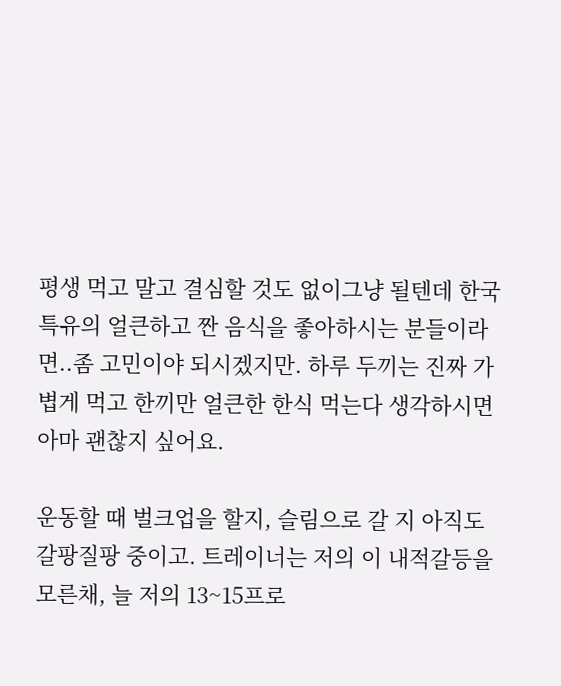평생 먹고 말고 결심할 것도 없이그냥 될텐데 한국특유의 얼큰하고 짠 음식을 좋아하시는 분들이라면..좀 고민이야 되시겠지만. 하루 두끼는 진짜 가볍게 먹고 한끼만 얼큰한 한식 먹는다 생각하시면 아마 괜찮지 싶어요.

운동할 때 벌크업을 할지, 슬림으로 갈 지 아직도 갈팡질팡 중이고. 트레이너는 저의 이 내적갈등을 모른채, 늘 저의 13~15프로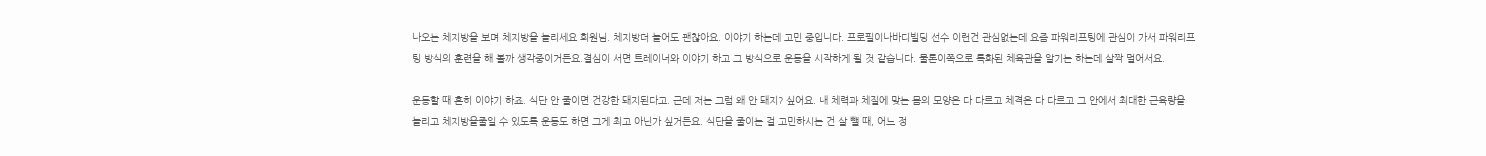나오는 체지방을 보며 체지방을 늘리세요 회원님. 체지방더 늘어도 괜찮아요. 이야기 하는데 고민 중입니다. 프로필이나바디빌딩 선수 이런건 관심없는데 요즘 파워리프팅에 관심이 가서 파워리프팅 방식의 훈련을 해 볼까 생각중이거든요.결심이 서면 트레이너와 이야기 하고 그 방식으로 운동을 시작하게 될 것 같습니다. 물론이쪽으로 특화된 체육관을 알기는 하는데 살짝 멀어서요.

운동할 때 흔히 이야기 하죠. 식단 안 줄이면 건강한 돼지된다고. 근데 저는 그럼 왜 안 돼지? 싶어요. 내 체력과 체질에 맞는 몸의 모양은 다 다르고 체격은 다 다르고 그 안에서 최대한 근육량을 늘리고 체지방을줄일 수 있도록 운동도 하면 그게 최고 아닌가 싶거든요. 식단을 줄이는 걸 고민하시는 건 살 뺄 때, 어느 정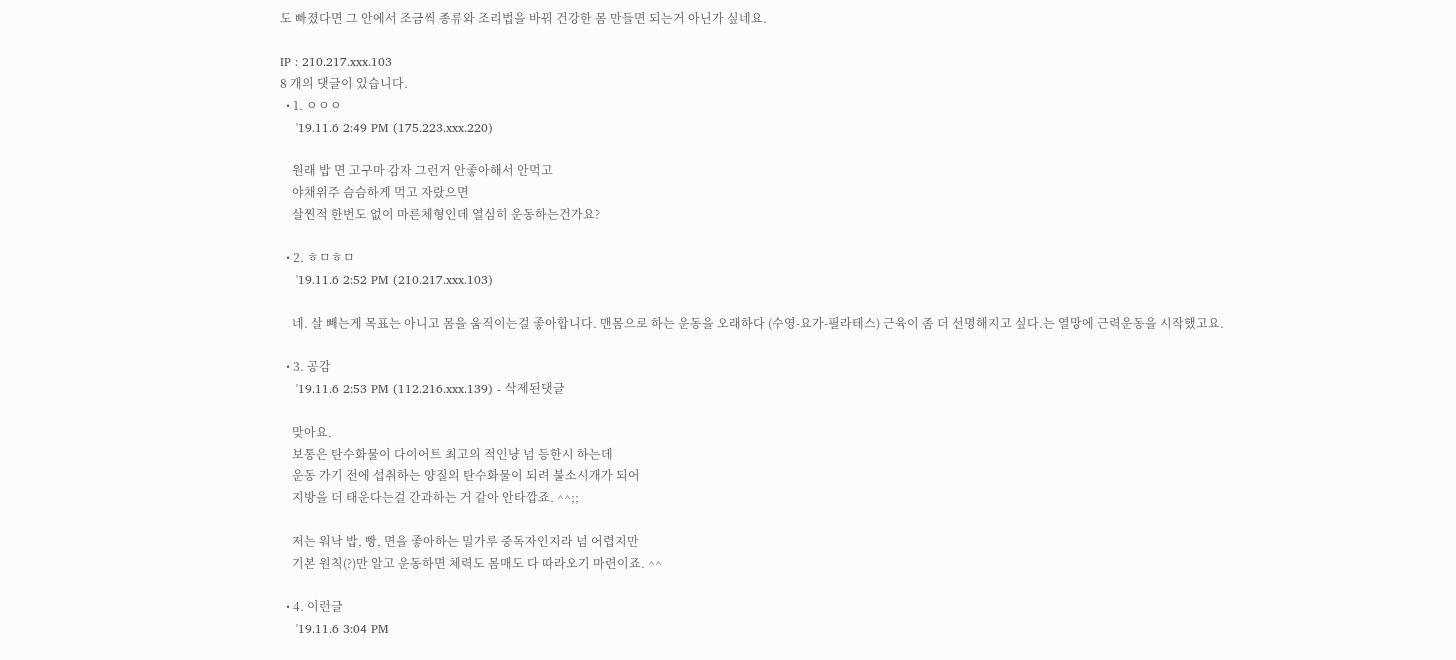도 빠졌다면 그 안에서 조금씩 종류와 조리법을 바꿔 건강한 몸 만들면 되는거 아닌가 싶네요.

IP : 210.217.xxx.103
8 개의 댓글이 있습니다.
  • 1. ㅇㅇㅇ
    '19.11.6 2:49 PM (175.223.xxx.220)

    원래 밥 면 고구마 감자 그런거 안좋아해서 안먹고
    야채위주 슴슴하게 먹고 자랐으면
    살찐적 한번도 없이 마른체형인데 열심히 운동하는건가요?

  • 2. ㅎㅁㅎㅁ
    '19.11.6 2:52 PM (210.217.xxx.103)

    네. 살 빼는게 목표는 아니고 몸을 움직이는걸 좋아합니다. 맨몸으로 하는 운동을 오래하다 (수영-요가-필라테스) 근육이 좀 더 선명해지고 싶다.는 열망에 근력운동을 시작했고요.

  • 3. 공감
    '19.11.6 2:53 PM (112.216.xxx.139) - 삭제된댓글

    맞아요.
    보통은 탄수화물이 다이어트 최고의 적인냥 넘 등한시 하는데
    운동 가기 전에 섭취하는 양질의 탄수화물이 되려 불소시개가 되어
    지방을 더 태운다는걸 간과하는 거 같아 안타깝죠. ^^;;

    저는 워낙 밥, 빵, 면을 좋아하는 밀가루 중독자인지라 넘 어렵지만
    기본 원칙(?)만 알고 운동하면 체력도 몸매도 다 따라오기 마련이죠. ^^

  • 4. 이런글
    '19.11.6 3:04 PM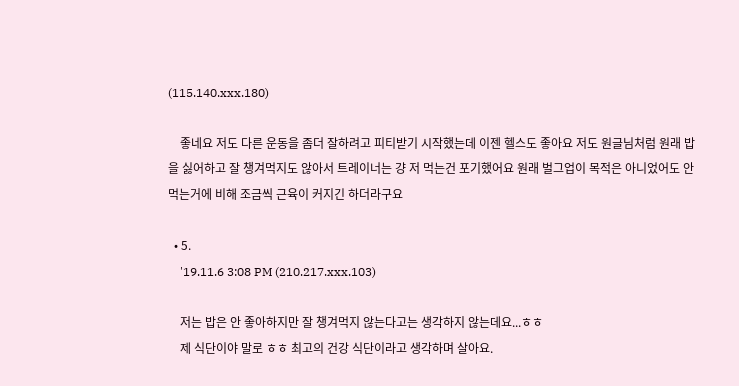(115.140.xxx.180)

    좋네요 저도 다른 운동을 좀더 잘하려고 피티받기 시작했는데 이젠 헬스도 좋아요 저도 원글님처럼 원래 밥을 싫어하고 잘 챙겨먹지도 않아서 트레이너는 걍 저 먹는건 포기했어요 원래 벌그업이 목적은 아니었어도 안먹는거에 비해 조금씩 근육이 커지긴 하더라구요

  • 5.
    '19.11.6 3:08 PM (210.217.xxx.103)

    저는 밥은 안 좋아하지만 잘 챙겨먹지 않는다고는 생각하지 않는데요...ㅎㅎ
    제 식단이야 말로 ㅎㅎ 최고의 건강 식단이라고 생각하며 살아요.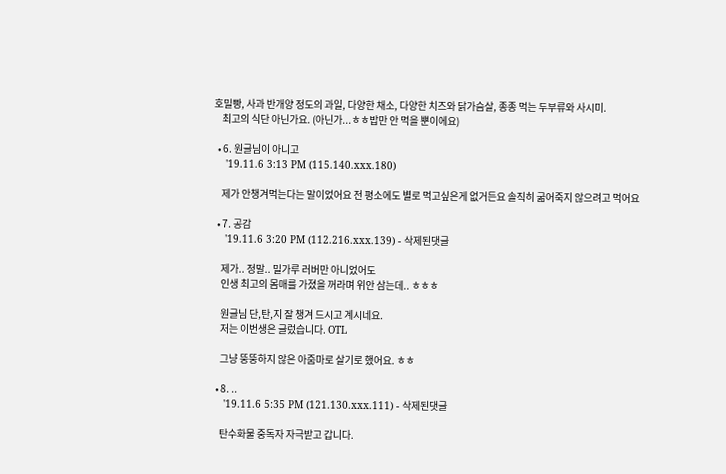호밀빵, 사과 반개양 정도의 과일, 다양한 채소, 다양한 치즈와 닭가슴살, 종종 먹는 두부류와 사시미.
    최고의 식단 아닌가요. (아닌가...ㅎㅎ밥만 안 먹을 뿐이에요)

  • 6. 원글님이 아니고
    '19.11.6 3:13 PM (115.140.xxx.180)

    제가 안챙겨먹는다는 말이었어요 전 평소에도 별로 먹고싶은게 없거든요 솔직히 굶어죽지 않으려고 먹어요

  • 7. 공감
    '19.11.6 3:20 PM (112.216.xxx.139) - 삭제된댓글

    제가.. 정말.. 밀가루 러버만 아니었어도
    인생 최고의 몸매를 가졌을 꺼라며 위안 삼는데.. ㅎㅎㅎ

    원글님 단,탄,지 잘 챙겨 드시고 계시네요.
    저는 이번생은 글렀습니다. OTL

    그냥 뚱뚱하지 않은 아줌마로 살기로 했어요. ㅎㅎ

  • 8. ..
    '19.11.6 5:35 PM (121.130.xxx.111) - 삭제된댓글

    탄수화물 중독자 자극받고 갑니다.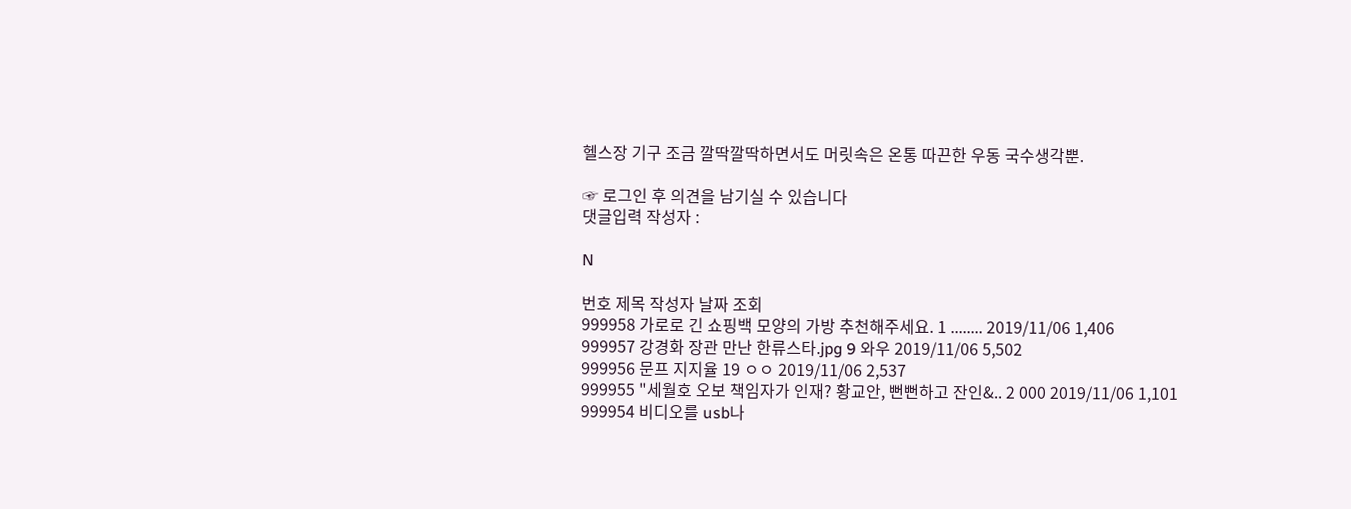헬스장 기구 조금 깔딱깔딱하면서도 머릿속은 온통 따끈한 우동 국수생각뿐.

☞ 로그인 후 의견을 남기실 수 있습니다
댓글입력 작성자 :

N

번호 제목 작성자 날짜 조회
999958 가로로 긴 쇼핑백 모양의 가방 추천해주세요. 1 ........ 2019/11/06 1,406
999957 강경화 장관 만난 한류스타.jpg 9 와우 2019/11/06 5,502
999956 문프 지지율 19 ㅇㅇ 2019/11/06 2,537
999955 "세월호 오보 책임자가 인재? 황교안, 뻔뻔하고 잔인&.. 2 000 2019/11/06 1,101
999954 비디오를 usb나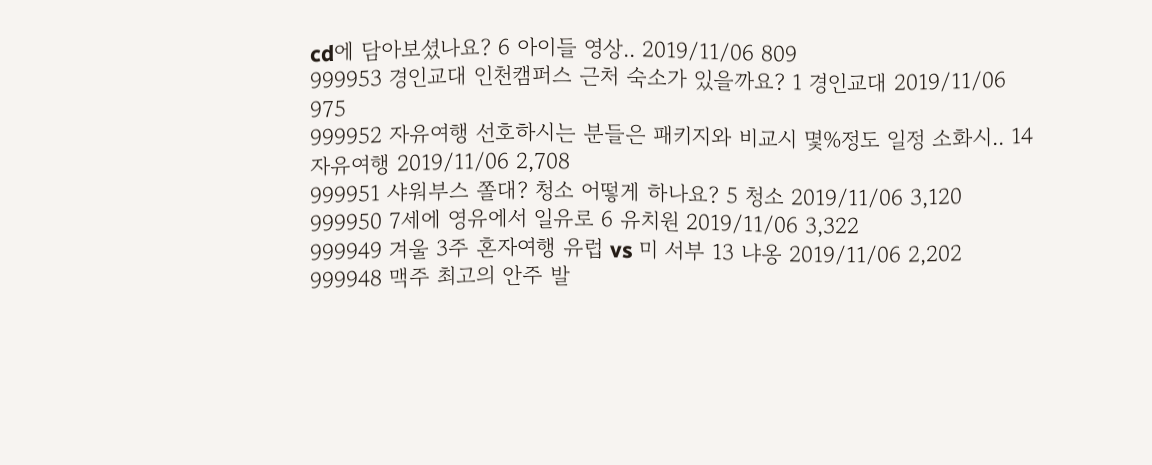cd에 담아보셨나요? 6 아이들 영상.. 2019/11/06 809
999953 경인교대 인천캠퍼스 근처 숙소가 있을까요? 1 경인교대 2019/11/06 975
999952 자유여행 선호하시는 분들은 패키지와 비교시 몇%정도 일정 소화시.. 14 자유여행 2019/11/06 2,708
999951 샤워부스 쫄대? 청소 어떻게 하나요? 5 청소 2019/11/06 3,120
999950 7세에 영유에서 일유로 6 유치원 2019/11/06 3,322
999949 겨울 3주 혼자여행 유럽 vs 미 서부 13 냐옹 2019/11/06 2,202
999948 맥주 최고의 안주 발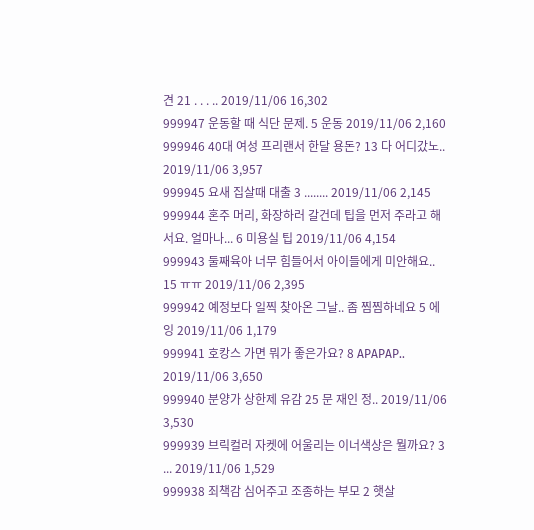견 21 . . . .. 2019/11/06 16,302
999947 운동할 때 식단 문제. 5 운동 2019/11/06 2,160
999946 40대 여성 프리랜서 한달 용돈? 13 다 어디갔노.. 2019/11/06 3,957
999945 요새 집살때 대출 3 ........ 2019/11/06 2,145
999944 혼주 머리, 화장하러 갈건데 팁을 먼저 주라고 해서요. 얼마나... 6 미용실 팁 2019/11/06 4,154
999943 둘째육아 너무 힘들어서 아이들에게 미안해요.. 15 ㅠㅠ 2019/11/06 2,395
999942 예정보다 일찍 찾아온 그날.. 좀 찜찜하네요 5 에잉 2019/11/06 1,179
999941 호캉스 가면 뭐가 좋은가요? 8 APAPAP.. 2019/11/06 3,650
999940 분양가 상한제 유감 25 문 재인 정.. 2019/11/06 3,530
999939 브릭컬러 자켓에 어울리는 이너색상은 뭘까요? 3 ... 2019/11/06 1,529
999938 죄책감 심어주고 조종하는 부모 2 햇살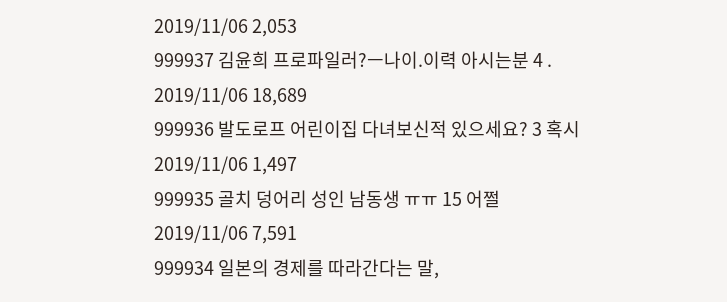2019/11/06 2,053
999937 김윤희 프로파일러?ㅡ나이.이력 아시는분 4 . 2019/11/06 18,689
999936 발도로프 어린이집 다녀보신적 있으세요? 3 혹시 2019/11/06 1,497
999935 골치 덩어리 성인 남동생 ㅠㅠ 15 어쩔 2019/11/06 7,591
999934 일본의 경제를 따라간다는 말,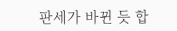판세가 바뀐 듯 합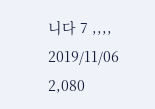니다 7 ,,,, 2019/11/06 2,080